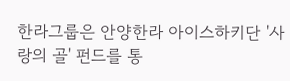한라그룹은 안양한라 아이스하키단 '사랑의 골' 펀드를 통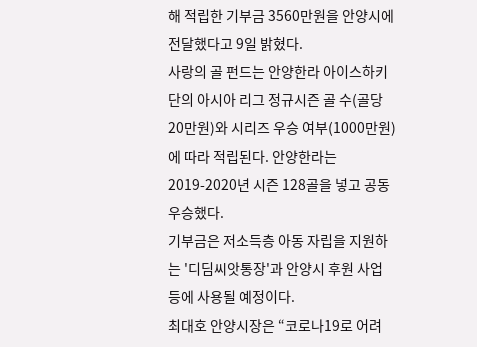해 적립한 기부금 3560만원을 안양시에 전달했다고 9일 밝혔다.
사랑의 골 펀드는 안양한라 아이스하키단의 아시아 리그 정규시즌 골 수(골당 20만원)와 시리즈 우승 여부(1000만원)에 따라 적립된다. 안양한라는 2019-2020년 시즌 128골을 넣고 공동 우승했다.
기부금은 저소득층 아동 자립을 지원하는 '디딤씨앗통장'과 안양시 후원 사업 등에 사용될 예정이다.
최대호 안양시장은 “코로나19로 어려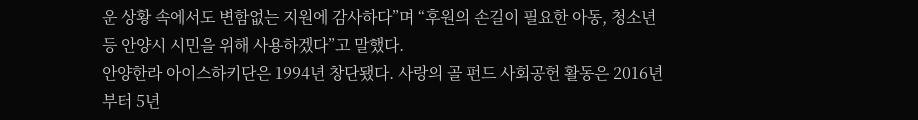운 상황 속에서도 변함없는 지원에 감사하다”며 “후원의 손길이 필요한 아동, 청소년 등 안양시 시민을 위해 사용하겠다”고 말했다.
안양한라 아이스하키단은 1994년 창단됐다. 사랑의 골 펀드 사회공헌 활동은 2016년부터 5년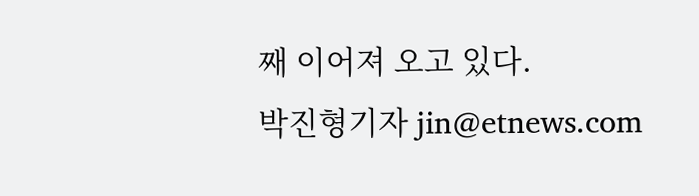째 이어져 오고 있다.
박진형기자 jin@etnews.com